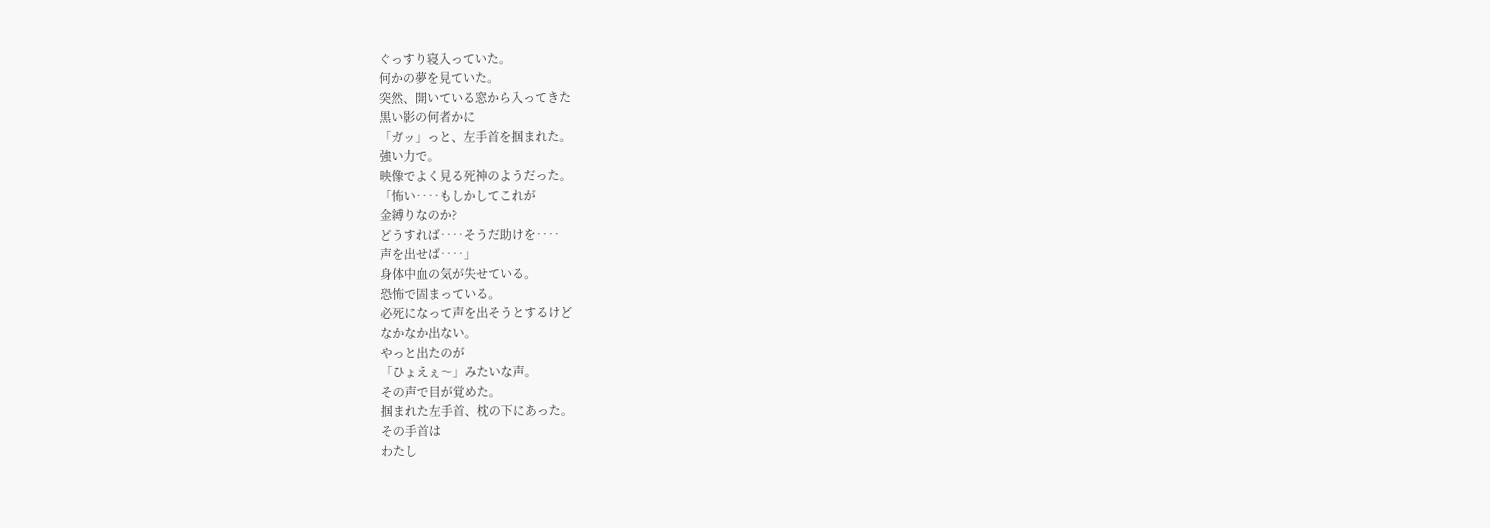ぐっすり寝入っていた。
何かの夢を見ていた。
突然、開いている窓から入ってきた
黒い影の何者かに
「ガッ」っと、左手首を掴まれた。
強い力で。
映像でよく見る死神のようだった。
「怖い‥‥もしかしてこれが
金縛りなのか?
どうすれば‥‥そうだ助けを‥‥
声を出せば‥‥」
身体中血の気が失せている。
恐怖で固まっている。
必死になって声を出そうとするけど
なかなか出ない。
やっと出たのが
「ひょえぇ〜」みたいな声。
その声で目が覚めた。
掴まれた左手首、枕の下にあった。
その手首は
わたし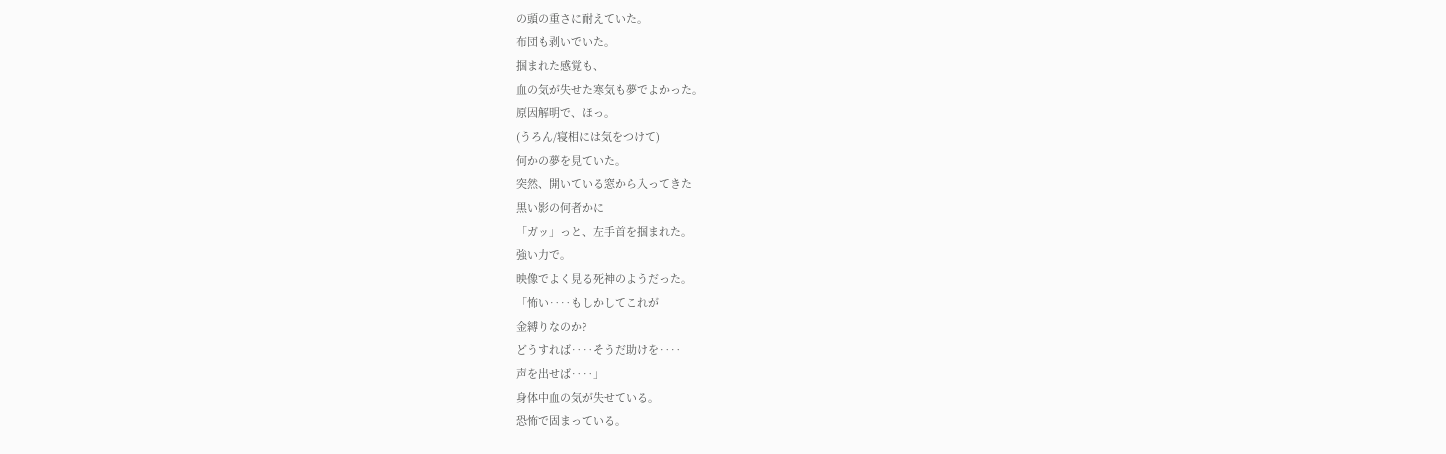の頭の重さに耐えていた。
布団も剥いでいた。
掴まれた感覚も、
血の気が失せた寒気も夢でよかった。
原因解明で、ほっ。
(うろん/寝相には気をつけて)
何かの夢を見ていた。
突然、開いている窓から入ってきた
黒い影の何者かに
「ガッ」っと、左手首を掴まれた。
強い力で。
映像でよく見る死神のようだった。
「怖い‥‥もしかしてこれが
金縛りなのか?
どうすれば‥‥そうだ助けを‥‥
声を出せば‥‥」
身体中血の気が失せている。
恐怖で固まっている。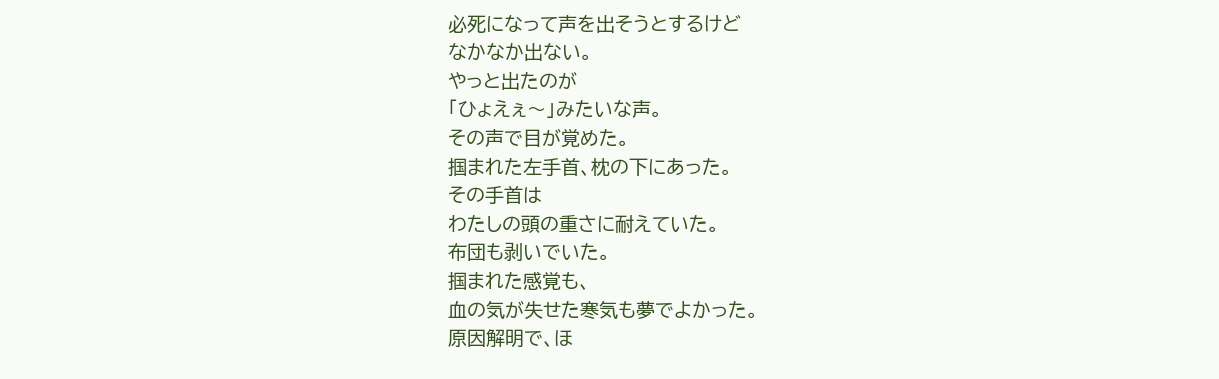必死になって声を出そうとするけど
なかなか出ない。
やっと出たのが
「ひょえぇ〜」みたいな声。
その声で目が覚めた。
掴まれた左手首、枕の下にあった。
その手首は
わたしの頭の重さに耐えていた。
布団も剥いでいた。
掴まれた感覚も、
血の気が失せた寒気も夢でよかった。
原因解明で、ほ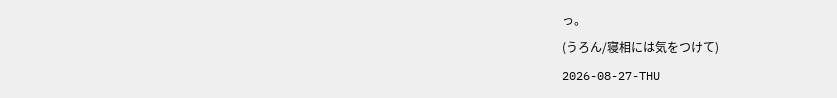っ。
(うろん/寝相には気をつけて)
2026-08-27-THU